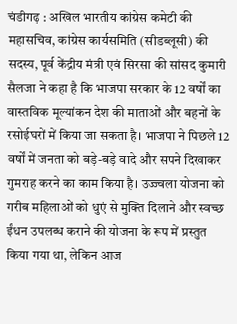चंडीगढ़ : अखिल भारतीय कांग्रेस कमेटी की महासचिव, कांग्रेस कार्यसमिति (सीडब्लूसी) की सदस्य, पूर्व केंद्रीय मंत्री एवं सिरसा की सांसद कुमारी सैलजा ने कहा है कि भाजपा सरकार के 12 वर्षों का वास्तविक मूल्यांकन देश की माताओं और बहनों के रसोईघरों में किया जा सकता है। भाजपा ने पिछले 12 वर्षों में जनता को बड़े-बड़े वादे और सपने दिखाकर गुमराह करने का काम किया है। उज्ज्वला योजना को गरीब महिलाओं को धुएं से मुक्ति दिलाने और स्वच्छ ईंधन उपलब्ध कराने की योजना के रूप में प्रस्तुत किया गया था, लेकिन आज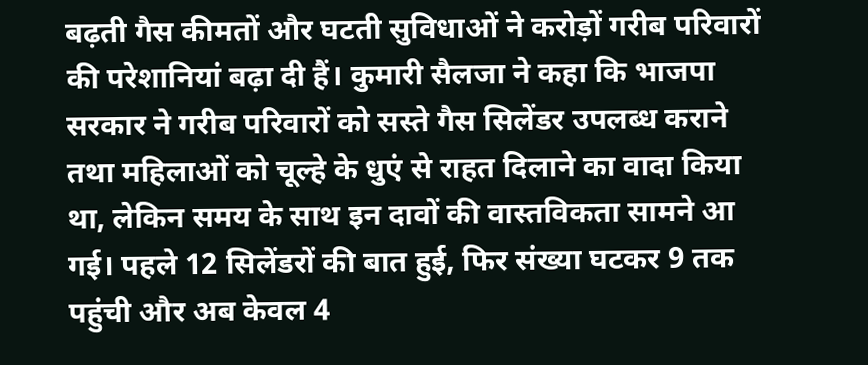बढ़ती गैस कीमतों और घटती सुविधाओं ने करोड़ों गरीब परिवारों की परेशानियां बढ़ा दी हैं। कुमारी सैलजा ने कहा कि भाजपा सरकार ने गरीब परिवारों को सस्ते गैस सिलेंडर उपलब्ध कराने तथा महिलाओं को चूल्हे के धुएं से राहत दिलाने का वादा किया था, लेकिन समय के साथ इन दावों की वास्तविकता सामने आ गई। पहले 12 सिलेंडरों की बात हुई, फिर संख्या घटकर 9 तक पहुंची और अब केवल 4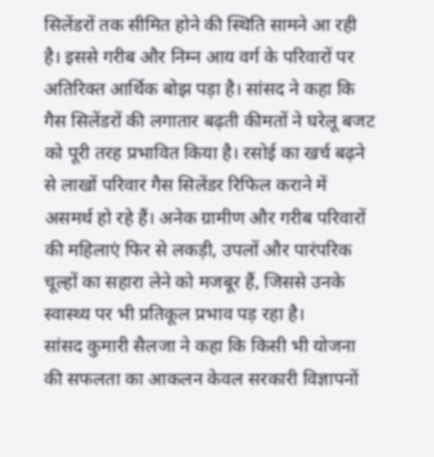सिलेंडरों तक सीमित होने की स्थिति सामने आ रही है। इससे गरीब और निम्न आय वर्ग के परिवारों पर अतिरिक्त आर्थिक बोझ पड़ा है। सांसद ने कहा कि गैस सिलेंडरों की लगातार बढ़ती कीमतों ने घरेलू बजट को पूरी तरह प्रभावित किया है। रसोई का खर्च बढ़ने से लाखों परिवार गैस सिलेंडर रिफिल कराने में असमर्थ हो रहे हैं। अनेक ग्रामीण और गरीब परिवारों की महिलाएं फिर से लकड़ी, उपलों और पारंपरिक चूल्हों का सहारा लेने को मजबूर हैं, जिससे उनके स्वास्थ्य पर भी प्रतिकूल प्रभाव पड़ रहा है।
सांसद कुमारी सैलजा ने कहा कि किसी भी योजना की सफलता का आकलन केवल सरकारी विज्ञापनों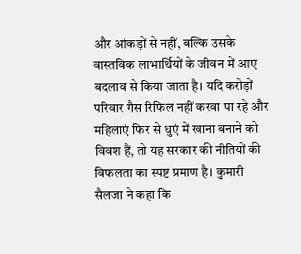और आंकड़ों से नहीं, बल्कि उसके वास्तविक लाभार्थियों के जीवन में आए बदलाव से किया जाता है। यदि करोड़ों परिवार गैस रिफिल नहीं करवा पा रहे और महिलाएं फिर से धुएं में खाना बनाने को विवश हैं, तो यह सरकार की नीतियों की विफलता का स्पष्ट प्रमाण है। कुमारी सैलजा ने कहा कि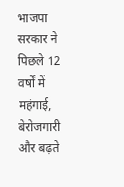भाजपा सरकार ने पिछले 12 वर्षों में महंगाई, बेरोजगारी और बढ़ते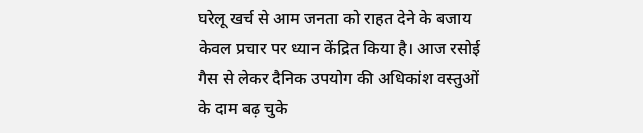घरेलू खर्च से आम जनता को राहत देने के बजाय केवल प्रचार पर ध्यान केंद्रित किया है। आज रसोई गैस से लेकर दैनिक उपयोग की अधिकांश वस्तुओं के दाम बढ़ चुके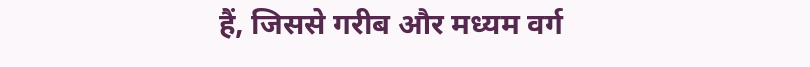हैं, जिससे गरीब और मध्यम वर्ग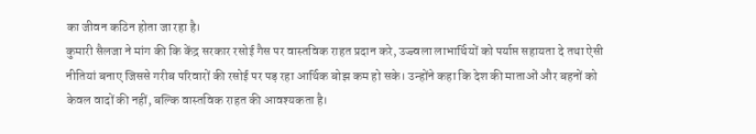का जीवन कठिन होता जा रहा है।
कुमारी सैलजा ने मांग की कि केंद्र सरकार रसोई गैस पर वास्तविक राहत प्रदान करे, उज्ज्वला लाभार्थियों को पर्याप्त सहायता दे तथा ऐसी नीतियां बनाए जिससे गरीब परिवारों की रसोई पर पड़ रहा आर्थिक बोझ कम हो सके। उन्होंने कहा कि देश की माताओं और बहनों को केवल वादों की नहीं, बल्कि वास्तविक राहत की आवश्यकता है।